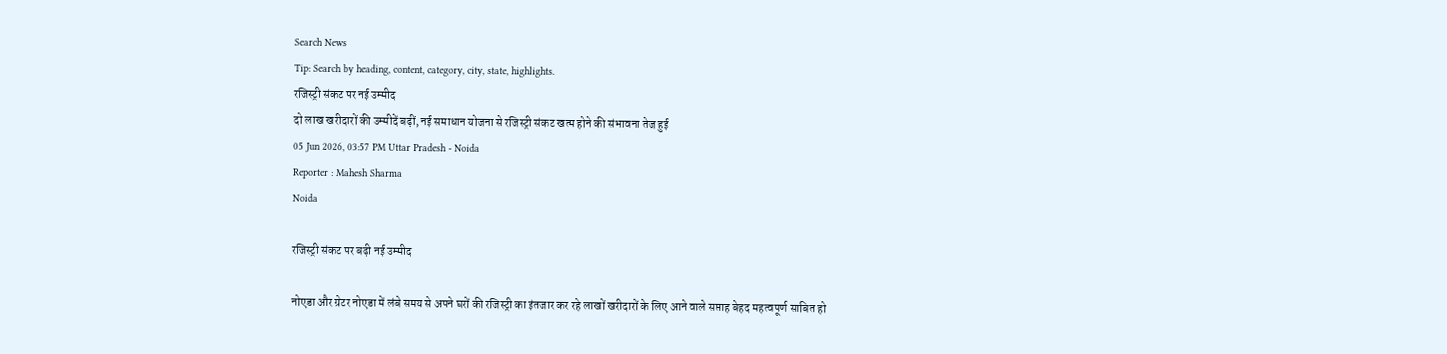Search News
Tip: Search by heading, content, category, city, state, highlights.
रजिस्ट्री संकट पर नई उम्मीद
दो लाख खरीदारों की उम्मीदें बढ़ीं, नई समाधान योजना से रजिस्ट्री संकट खत्म होने की संभावना तेज हुई
05 Jun 2026, 03:57 PM Uttar Pradesh - Noida
Reporter : Mahesh Sharma
Noida

रजिस्ट्री संकट पर बढ़ी नई उम्मीद

नोएडा और ग्रेटर नोएडा में लंबे समय से अपने घरों की रजिस्ट्री का इंतजार कर रहे लाखों खरीदारों के लिए आने वाले सप्ताह बेहद महत्वपूर्ण साबित हो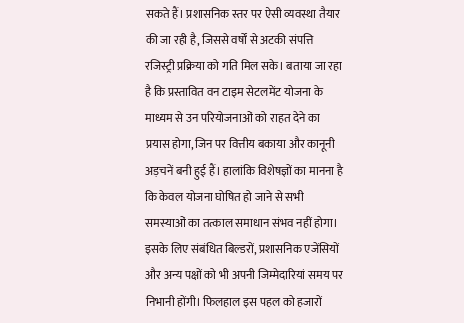सकते हैं। प्रशासनिक स्तर पर ऐसी व्यवस्था तैयार की जा रही है, जिससे वर्षों से अटकी संपत्ति रजिस्ट्री प्रक्रिया को गति मिल सके। बताया जा रहा है कि प्रस्तावित वन टाइम सेटलमेंट योजना के माध्यम से उन परियोजनाओं को राहत देने का प्रयास होगा, जिन पर वित्तीय बकाया और कानूनी अड़चनें बनी हुई हैं। हालांकि विशेषज्ञों का मानना है कि केवल योजना घोषित हो जाने से सभी समस्याओं का तत्काल समाधान संभव नहीं होगा। इसके लिए संबंधित बिल्डरों, प्रशासनिक एजेंसियों और अन्य पक्षों को भी अपनी जिम्मेदारियां समय पर निभानी होंगी। फिलहाल इस पहल को हजारों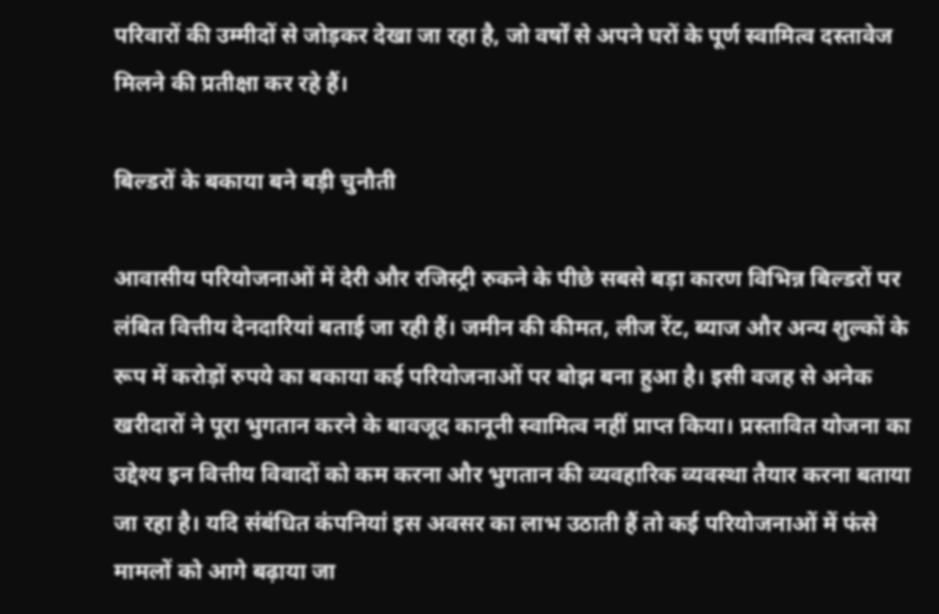परिवारों की उम्मीदों से जोड़कर देखा जा रहा है, जो वर्षों से अपने घरों के पूर्ण स्वामित्व दस्तावेज मिलने की प्रतीक्षा कर रहे हैं।

बिल्डरों के बकाया बने बड़ी चुनौती

आवासीय परियोजनाओं में देरी और रजिस्ट्री रुकने के पीछे सबसे बड़ा कारण विभिन्न बिल्डरों पर लंबित वित्तीय देनदारियां बताई जा रही हैं। जमीन की कीमत, लीज रेंट, ब्याज और अन्य शुल्कों के रूप में करोड़ों रुपये का बकाया कई परियोजनाओं पर बोझ बना हुआ है। इसी वजह से अनेक खरीदारों ने पूरा भुगतान करने के बावजूद कानूनी स्वामित्व नहीं प्राप्त किया। प्रस्तावित योजना का उद्देश्य इन वित्तीय विवादों को कम करना और भुगतान की व्यवहारिक व्यवस्था तैयार करना बताया जा रहा है। यदि संबंधित कंपनियां इस अवसर का लाभ उठाती हैं तो कई परियोजनाओं में फंसे मामलों को आगे बढ़ाया जा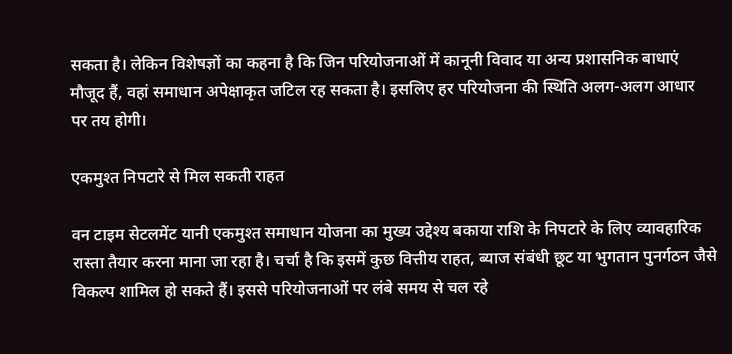सकता है। लेकिन विशेषज्ञों का कहना है कि जिन परियोजनाओं में कानूनी विवाद या अन्य प्रशासनिक बाधाएं मौजूद हैं, वहां समाधान अपेक्षाकृत जटिल रह सकता है। इसलिए हर परियोजना की स्थिति अलग-अलग आधार पर तय होगी।

एकमुश्त निपटारे से मिल सकती राहत

वन टाइम सेटलमेंट यानी एकमुश्त समाधान योजना का मुख्य उद्देश्य बकाया राशि के निपटारे के लिए व्यावहारिक रास्ता तैयार करना माना जा रहा है। चर्चा है कि इसमें कुछ वित्तीय राहत, ब्याज संबंधी छूट या भुगतान पुनर्गठन जैसे विकल्प शामिल हो सकते हैं। इससे परियोजनाओं पर लंबे समय से चल रहे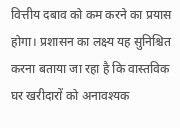वित्तीय दबाव को कम करने का प्रयास होगा। प्रशासन का लक्ष्य यह सुनिश्चित करना बताया जा रहा है कि वास्तविक घर खरीदारों को अनावश्यक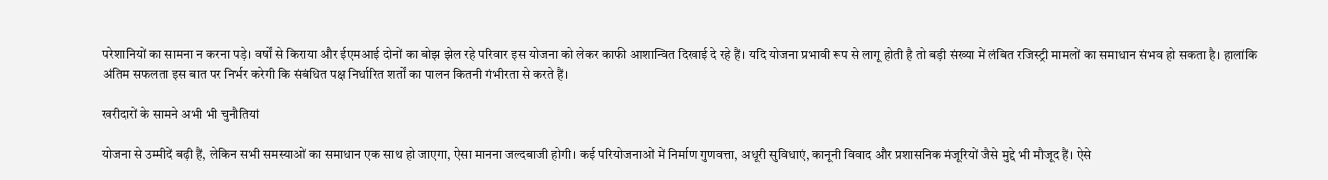परेशानियों का सामना न करना पड़े। वर्षों से किराया और ईएमआई दोनों का बोझ झेल रहे परिवार इस योजना को लेकर काफी आशान्वित दिखाई दे रहे हैं। यदि योजना प्रभावी रूप से लागू होती है तो बड़ी संख्या में लंबित रजिस्ट्री मामलों का समाधान संभव हो सकता है। हालांकि अंतिम सफलता इस बात पर निर्भर करेगी कि संबंधित पक्ष निर्धारित शर्तों का पालन कितनी गंभीरता से करते हैं।

खरीदारों के सामने अभी भी चुनौतियां

योजना से उम्मीदें बढ़ी हैं, लेकिन सभी समस्याओं का समाधान एक साथ हो जाएगा, ऐसा मानना जल्दबाजी होगी। कई परियोजनाओं में निर्माण गुणवत्ता, अधूरी सुविधाएं, कानूनी विवाद और प्रशासनिक मंजूरियों जैसे मुद्दे भी मौजूद हैं। ऐसे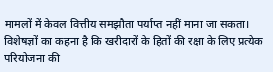मामलों में केवल वित्तीय समझौता पर्याप्त नहीं माना जा सकता। विशेषज्ञों का कहना है कि खरीदारों के हितों की रक्षा के लिए प्रत्येक परियोजना की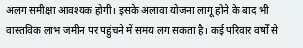अलग समीक्षा आवश्यक होगी। इसके अलावा योजना लागू होने के बाद भी वास्तविक लाभ जमीन पर पहुंचने में समय लग सकता है। कई परिवार वर्षों से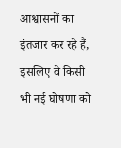आश्वासनों का इंतजार कर रहे हैं, इसलिए वे किसी भी नई घोषणा को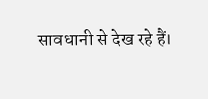सावधानी से देख रहे हैं।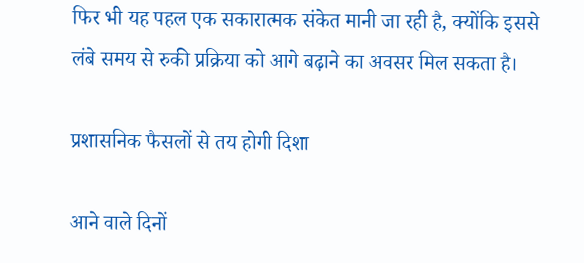फिर भी यह पहल एक सकारात्मक संकेत मानी जा रही है, क्योंकि इससे लंबे समय से रुकी प्रक्रिया को आगे बढ़ाने का अवसर मिल सकता है।

प्रशासनिक फैसलों से तय होगी दिशा

आने वाले दिनों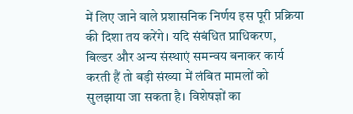में लिए जाने वाले प्रशासनिक निर्णय इस पूरी प्रक्रिया की दिशा तय करेंगे। यदि संबंधित प्राधिकरण, बिल्डर और अन्य संस्थाएं समन्वय बनाकर कार्य करती हैं तो बड़ी संख्या में लंबित मामलों को सुलझाया जा सकता है। विशेषज्ञों का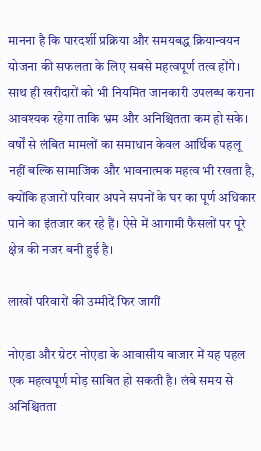मानना है कि पारदर्शी प्रक्रिया और समयबद्ध क्रियान्वयन योजना की सफलता के लिए सबसे महत्वपूर्ण तत्व होंगे। साथ ही खरीदारों को भी नियमित जानकारी उपलब्ध कराना आवश्यक रहेगा ताकि भ्रम और अनिश्चितता कम हो सके। वर्षों से लंबित मामलों का समाधान केवल आर्थिक पहलू नहीं बल्कि सामाजिक और भावनात्मक महत्व भी रखता है, क्योंकि हजारों परिवार अपने सपनों के घर का पूर्ण अधिकार पाने का इंतजार कर रहे हैं। ऐसे में आगामी फैसलों पर पूरे क्षेत्र की नजर बनी हुई है।

लाखों परिवारों की उम्मीदें फिर जागीं

नोएडा और ग्रेटर नोएडा के आवासीय बाजार में यह पहल एक महत्वपूर्ण मोड़ साबित हो सकती है। लंबे समय से अनिश्चितता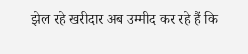झेल रहे खरीदार अब उम्मीद कर रहे हैं कि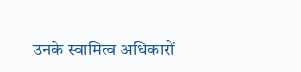उनके स्वामित्व अधिकारों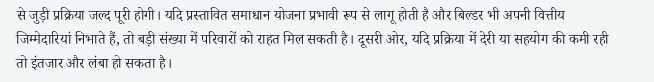से जुड़ी प्रक्रिया जल्द पूरी होगी। यदि प्रस्तावित समाधान योजना प्रभावी रूप से लागू होती है और बिल्डर भी अपनी वित्तीय जिम्मेदारियां निभाते हैं, तो बड़ी संख्या में परिवारों को राहत मिल सकती है। दूसरी ओर, यदि प्रक्रिया में देरी या सहयोग की कमी रही तो इंतजार और लंबा हो सकता है।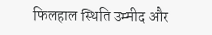फिलहाल स्थिति उम्मीद और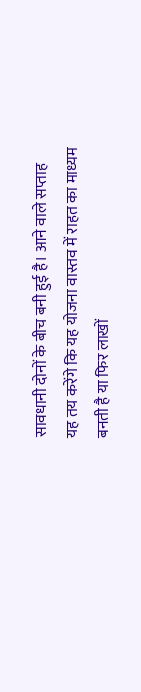सावधानी दोनों के बीच बनी हुई है। आने वाले सप्ताह यह तय करेंगे कि यह योजना वास्तव में राहत का माध्यम बनती है या फिर लाखों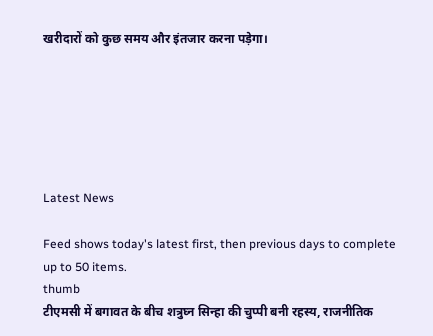खरीदारों को कुछ समय और इंतजार करना पड़ेगा।






Latest News

Feed shows today's latest first, then previous days to complete up to 50 items.
thumb
टीएमसी में बगावत के बीच शत्रुघ्न सिन्हा की चुप्पी बनी रहस्य, राजनीतिक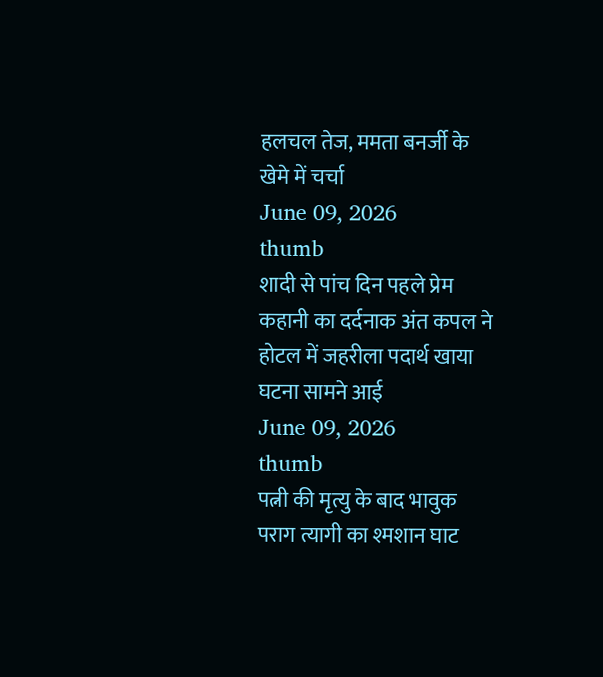हलचल तेज, ममता बनर्जी के खेमे में चर्चा
June 09, 2026
thumb
शादी से पांच दिन पहले प्रेम कहानी का दर्दनाक अंत कपल ने होटल में जहरीला पदार्थ खाया घटना सामने आई
June 09, 2026
thumb
पत्नी की मृत्यु के बाद भावुक पराग त्यागी का श्मशान घाट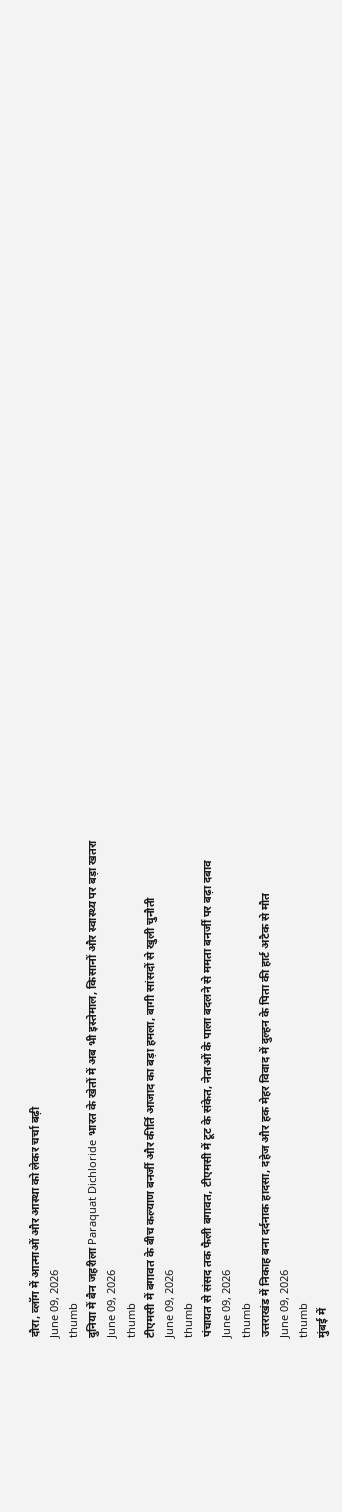दौरा, व्लॉग में आत्माओं और आस्था को लेकर चर्चा बढ़ी
June 09, 2026
thumb
दुनिया में बैन जहरीला Paraquat Dichloride भारत के खेतों में अब भी इस्तेमाल, किसानों और स्वास्थ्य पर बड़ा खतरा
June 09, 2026
thumb
टीएमसी में बगावत के बीच कल्याण बनर्जी और कीर्ति आजाद का बड़ा हमला, बागी सांसदों से खुली चुनौती
June 09, 2026
thumb
पंचायत से संसद तक फैली बगावत, टीएमसी में टूट के संकेत, नेताओं के पाला बदलने से ममता बनर्जी पर बढ़ा दबाव
June 09, 2026
thumb
उत्तराखंड में निकाह बना दर्दनाक हादसा, दहेज और हक मेहर विवाद में दुल्हन के पिता की हार्ट अटैक से मौत
June 09, 2026
thumb
मुंबई में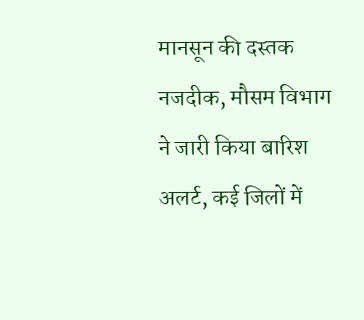मानसून की दस्तक नजदीक, मौसम विभाग ने जारी किया बारिश अलर्ट, कई जिलों में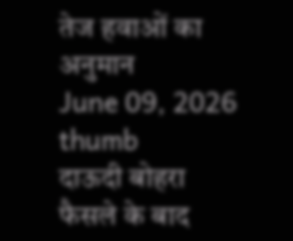तेज हवाओं का अनुमान
June 09, 2026
thumb
दाऊदी बोहरा फैसले के बाद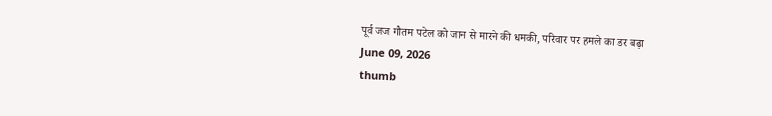पूर्व जज गौतम पटेल को जान से मारने की धमकी, परिवार पर हमले का डर बढ़ा
June 09, 2026
thumb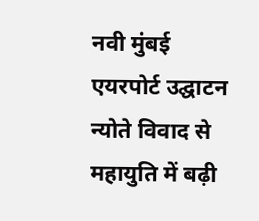नवी मुंबई एयरपोर्ट उद्घाटन न्योते विवाद से महायुति में बढ़ी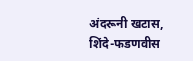अंदरूनी खटास, शिंदे-फडणवीस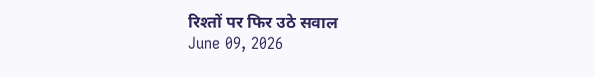रिश्तों पर फिर उठे सवाल
June 09, 2026